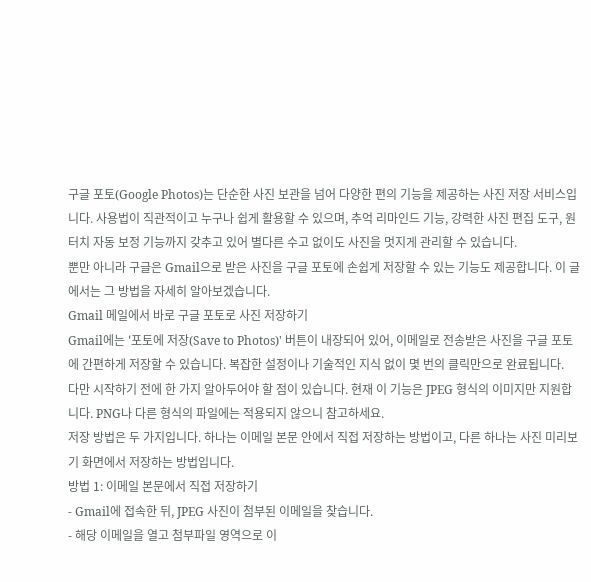구글 포토(Google Photos)는 단순한 사진 보관을 넘어 다양한 편의 기능을 제공하는 사진 저장 서비스입니다. 사용법이 직관적이고 누구나 쉽게 활용할 수 있으며, 추억 리마인드 기능, 강력한 사진 편집 도구, 원터치 자동 보정 기능까지 갖추고 있어 별다른 수고 없이도 사진을 멋지게 관리할 수 있습니다.
뿐만 아니라 구글은 Gmail으로 받은 사진을 구글 포토에 손쉽게 저장할 수 있는 기능도 제공합니다. 이 글에서는 그 방법을 자세히 알아보겠습니다.
Gmail 메일에서 바로 구글 포토로 사진 저장하기
Gmail에는 '포토에 저장(Save to Photos)' 버튼이 내장되어 있어, 이메일로 전송받은 사진을 구글 포토에 간편하게 저장할 수 있습니다. 복잡한 설정이나 기술적인 지식 없이 몇 번의 클릭만으로 완료됩니다.
다만 시작하기 전에 한 가지 알아두어야 할 점이 있습니다. 현재 이 기능은 JPEG 형식의 이미지만 지원합니다. PNG나 다른 형식의 파일에는 적용되지 않으니 참고하세요.
저장 방법은 두 가지입니다. 하나는 이메일 본문 안에서 직접 저장하는 방법이고, 다른 하나는 사진 미리보기 화면에서 저장하는 방법입니다.
방법 1: 이메일 본문에서 직접 저장하기
- Gmail에 접속한 뒤, JPEG 사진이 첨부된 이메일을 찾습니다.
- 해당 이메일을 열고 첨부파일 영역으로 이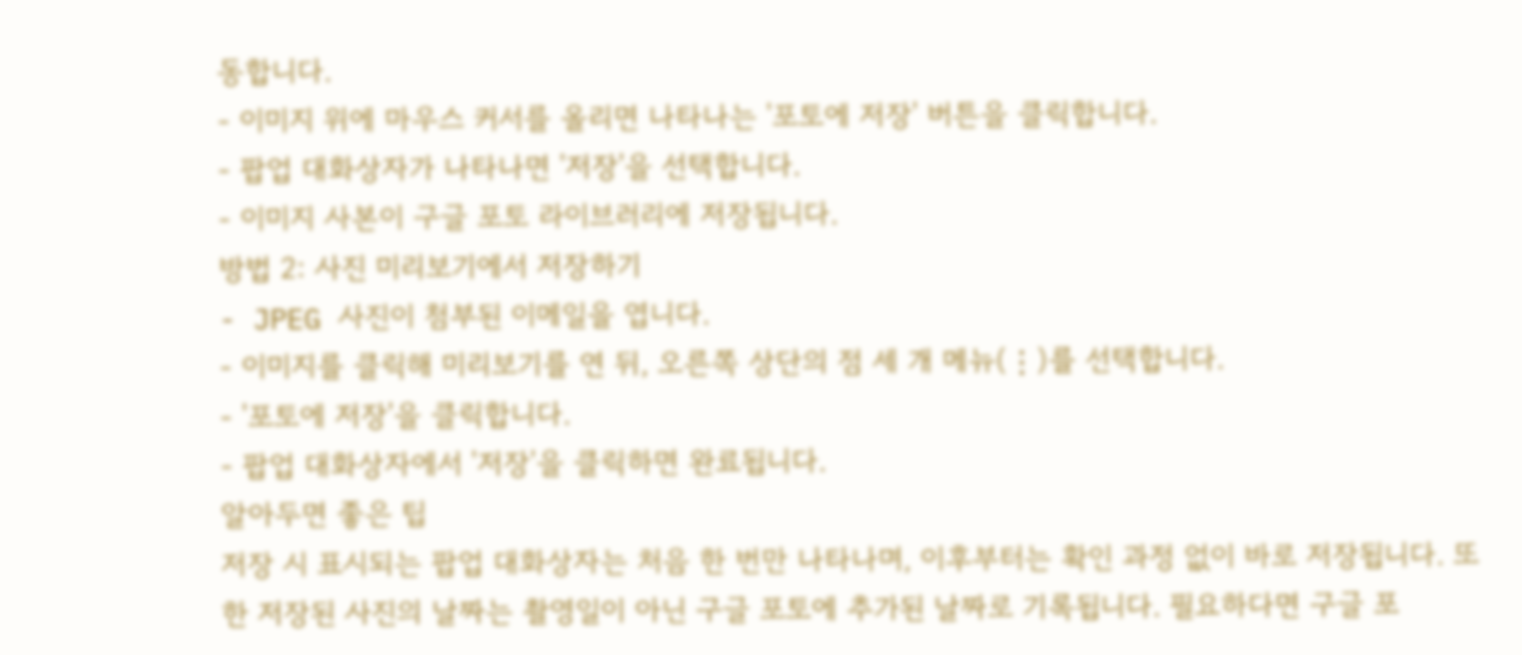동합니다.
- 이미지 위에 마우스 커서를 올리면 나타나는 '포토에 저장' 버튼을 클릭합니다.
- 팝업 대화상자가 나타나면 '저장'을 선택합니다.
- 이미지 사본이 구글 포토 라이브러리에 저장됩니다.
방법 2: 사진 미리보기에서 저장하기
- JPEG 사진이 첨부된 이메일을 엽니다.
- 이미지를 클릭해 미리보기를 연 뒤, 오른쪽 상단의 점 세 개 메뉴(⋮)를 선택합니다.
- '포토에 저장'을 클릭합니다.
- 팝업 대화상자에서 '저장'을 클릭하면 완료됩니다.
알아두면 좋은 팁
저장 시 표시되는 팝업 대화상자는 처음 한 번만 나타나며, 이후부터는 확인 과정 없이 바로 저장됩니다. 또한 저장된 사진의 날짜는 촬영일이 아닌 구글 포토에 추가된 날짜로 기록됩니다. 필요하다면 구글 포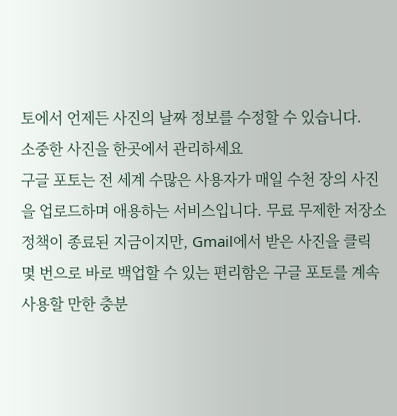토에서 언제든 사진의 날짜 정보를 수정할 수 있습니다.
소중한 사진을 한곳에서 관리하세요
구글 포토는 전 세계 수많은 사용자가 매일 수천 장의 사진을 업로드하며 애용하는 서비스입니다. 무료 무제한 저장소 정책이 종료된 지금이지만, Gmail에서 받은 사진을 클릭 몇 번으로 바로 백업할 수 있는 편리함은 구글 포토를 계속 사용할 만한 충분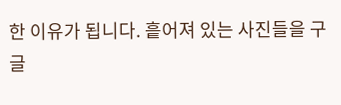한 이유가 됩니다. 흩어져 있는 사진들을 구글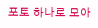포토 하나로 모아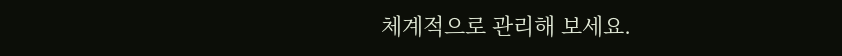체계적으로 관리해 보세요.